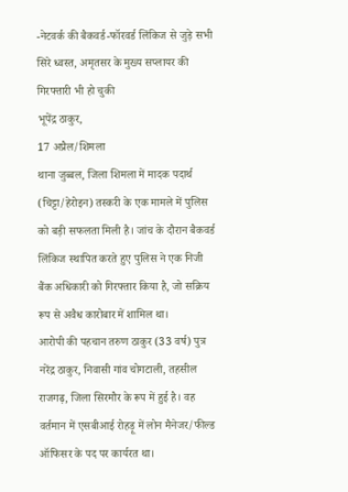-नेटवर्क की बैकवर्ड-फॉरवर्ड लिंकिज से जुड़े सभी सिरे ध्वस्त, अमृतसर के मुख्य सप्लायर की गिरफ्तारी भी हो चुकी
भूपेंद्र ठाकुर,
17 अप्रैल/शिमला
थाना जुब्बल, जिला शिमला में मादक पदार्थ (चिट्टा/हेरोइन) तस्करी के एक मामले में पुलिस को बड़ी सफलता मिली है। जांच के दौरान बैकवर्ड लिंकिज स्थापित करते हुए पुलिस ने एक निजी बैंक अधिकारी को गिरफ्तार किया है, जो सक्रिय रूप से अवैध कारोबार में शामिल था।
आरोपी की पहचान तरुण ठाकुर (33 वर्ष) पुत्र नरेंद्र ठाकुर, निवासी गांव चोगटाली, तहसील राजगढ़, जिला सिरमौर के रूप में हुई है। वह वर्तमान में एसबीआई रोहड़ू में लोन मैनेजर/फील्ड ऑफिसर के पद पर कार्यरत था।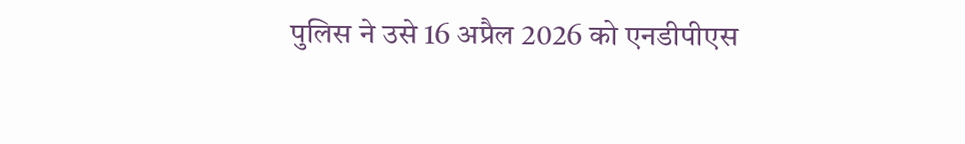पुलिस ने उसे 16 अप्रैल 2026 को एनडीपीएस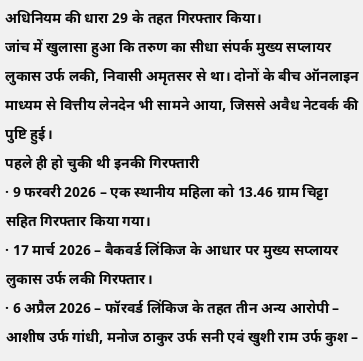अधिनियम की धारा 29 के तहत गिरफ्तार किया।
जांच में खुलासा हुआ कि तरुण का सीधा संपर्क मुख्य सप्लायर लुकास उर्फ लकी, निवासी अमृतसर से था। दोनों के बीच ऑनलाइन माध्यम से वित्तीय लेनदेन भी सामने आया, जिससे अवैध नेटवर्क की पुष्टि हुई।
पहले ही हो चुकी थी इनकी गिरफ्तारी
· 9 फरवरी 2026 – एक स्थानीय महिला को 13.46 ग्राम चिट्टा सहित गिरफ्तार किया गया।
· 17 मार्च 2026 – बैकवर्ड लिंकिज के आधार पर मुख्य सप्लायर लुकास उर्फ लकी गिरफ्तार।
· 6 अप्रैल 2026 – फॉरवर्ड लिंकिज के तहत तीन अन्य आरोपी – आशीष उर्फ गांधी, मनोज ठाकुर उर्फ सनी एवं खुशी राम उर्फ कुश –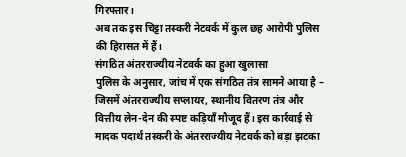गिरफ्तार।
अब तक इस चिट्टा तस्करी नेटवर्क में कुल छह आरोपी पुलिस की हिरासत में हैं।
संगठित अंतरराज्यीय नेटवर्क का हुआ खुलासा
पुलिस के अनुसार, जांच में एक संगठित तंत्र सामने आया है – जिसमें अंतरराज्यीय सप्लायर, स्थानीय वितरण तंत्र और वित्तीय लेन-देन की स्पष्ट कड़ियाँ मौजूद हैं। इस कार्रवाई से मादक पदार्थ तस्करी के अंतरराज्यीय नेटवर्क को बड़ा झटका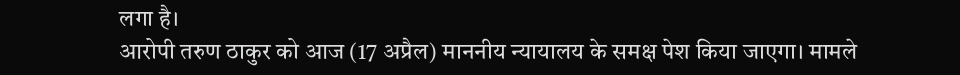लगा है।
आरोपी तरुण ठाकुर को आज (17 अप्रैल) माननीय न्यायालय के समक्ष पेश किया जाएगा। मामले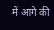में आगे की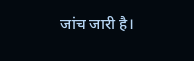जांच जारी है।